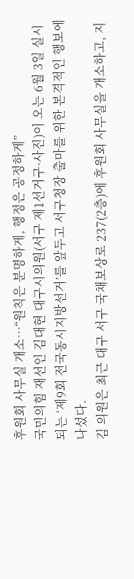후원회 사무실 개소⋯“원칙은 분명하게, 행정은 공정하게”
국민의힘 재선인 김대현 대구시의원(서구 제1선거구·사진)이 오는 6월 3일 실시되는 ‘제9회 전국동시지방선거’를 앞두고 서구청장 출마를 위한 본격적인 행보에 나섰다.
김 의원은 최근 대구 서구 국채보상로 237(2층)에 후원회 사무실을 개소하고, 지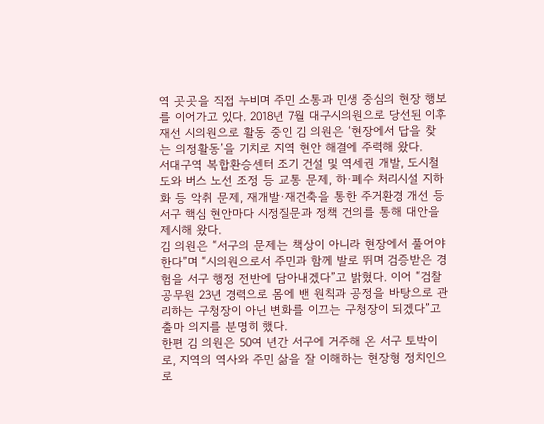역 곳곳을 직접 누비며 주민 소통과 민생 중심의 현장 행보를 이어가고 있다. 2018년 7월 대구시의원으로 당선된 이후 재선 시의원으로 활동 중인 김 의원은 ‘현장에서 답을 찾는 의정활동’을 기치로 지역 현안 해결에 주력해 왔다.
서대구역 복합환승센터 조기 건설 및 역세권 개발, 도시철도와 버스 노선 조정 등 교통 문제, 하·폐수 처리시설 지하화 등 악취 문제, 재개발·재건축을 통한 주거환경 개선 등 서구 핵심 현안마다 시정질문과 정책 건의를 통해 대안을 제시해 왔다.
김 의원은 “서구의 문제는 책상이 아니라 현장에서 풀어야 한다”며 “시의원으로서 주민과 함께 발로 뛰며 검증받은 경험을 서구 행정 전반에 담아내겠다”고 밝혔다. 이어 “검찰공무원 23년 경력으로 몸에 밴 원칙과 공정을 바탕으로 관리하는 구청장이 아닌 변화를 이끄는 구청장이 되겠다”고 출마 의지를 분명히 했다.
한편 김 의원은 50여 년간 서구에 거주해 온 서구 토박이로, 지역의 역사와 주민 삶을 잘 이해하는 현장형 정치인으로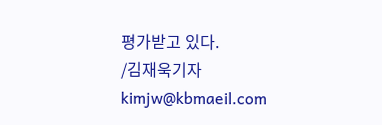평가받고 있다.
/김재욱기자 kimjw@kbmaeil.com